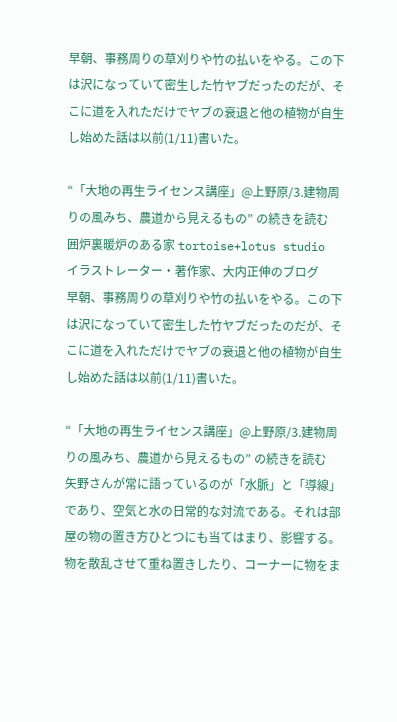早朝、事務周りの草刈りや竹の払いをやる。この下は沢になっていて密生した竹ヤブだったのだが、そこに道を入れただけでヤブの衰退と他の植物が自生し始めた話は以前(1/11)書いた。

“「大地の再生ライセンス講座」@上野原/3.建物周りの風みち、農道から見えるもの” の続きを読む
囲炉裏暖炉のある家 tortoise+lotus studio
イラストレーター・著作家、大内正伸のブログ
早朝、事務周りの草刈りや竹の払いをやる。この下は沢になっていて密生した竹ヤブだったのだが、そこに道を入れただけでヤブの衰退と他の植物が自生し始めた話は以前(1/11)書いた。

“「大地の再生ライセンス講座」@上野原/3.建物周りの風みち、農道から見えるもの” の続きを読む
矢野さんが常に語っているのが「水脈」と「導線」であり、空気と水の日常的な対流である。それは部屋の物の置き方ひとつにも当てはまり、影響する。物を散乱させて重ね置きしたり、コーナーに物をま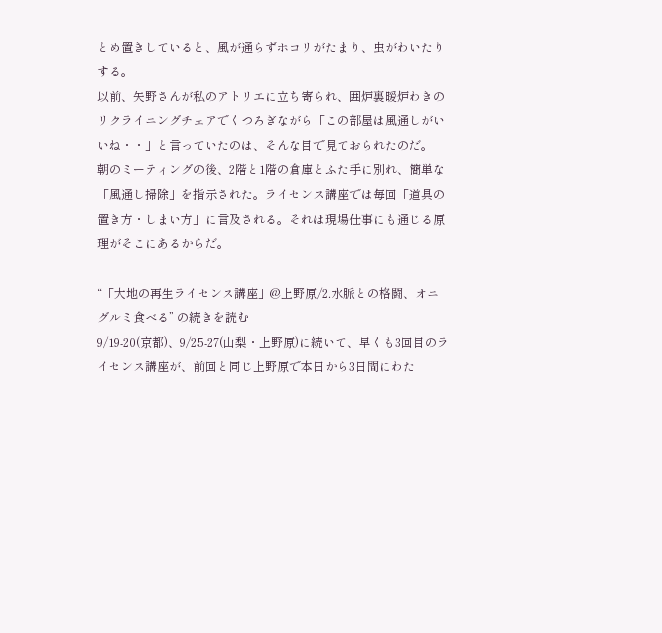とめ置きしていると、風が通らずホコリがたまり、虫がわいたりする。
以前、矢野さんが私のアトリエに立ち寄られ、囲炉裏暖炉わきのリクライニングチェアでくつろぎながら「この部屋は風通しがいいね・・」と言っていたのは、そんな目で見ておられたのだ。
朝のミーティングの後、2階と1階の倉庫とふた手に別れ、簡単な「風通し掃除」を指示された。ライセンス講座では毎回「道具の置き方・しまい方」に言及される。それは現場仕事にも通じる原理がそこにあるからだ。

“「大地の再生ライセンス講座」@上野原/2.水脈との格闘、オニグルミ食べる” の続きを読む
9/19-20(京都)、9/25-27(山梨・上野原)に続いて、早くも3回目のライセンス講座が、前回と同じ上野原で本日から3日間にわた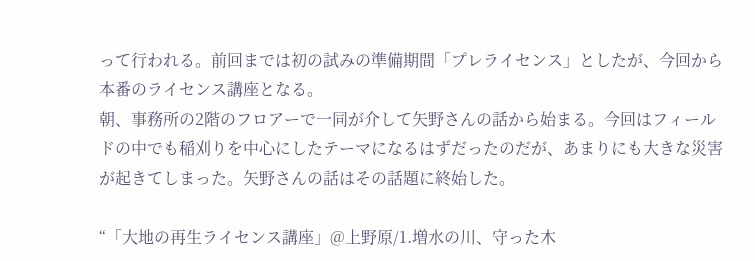って行われる。前回までは初の試みの準備期間「プレライセンス」としたが、今回から本番のライセンス講座となる。
朝、事務所の2階のフロアーで一同が介して矢野さんの話から始まる。今回はフィールドの中でも稲刈りを中心にしたテーマになるはずだったのだが、あまりにも大きな災害が起きてしまった。矢野さんの話はその話題に終始した。

“「大地の再生ライセンス講座」@上野原/1.増水の川、守った木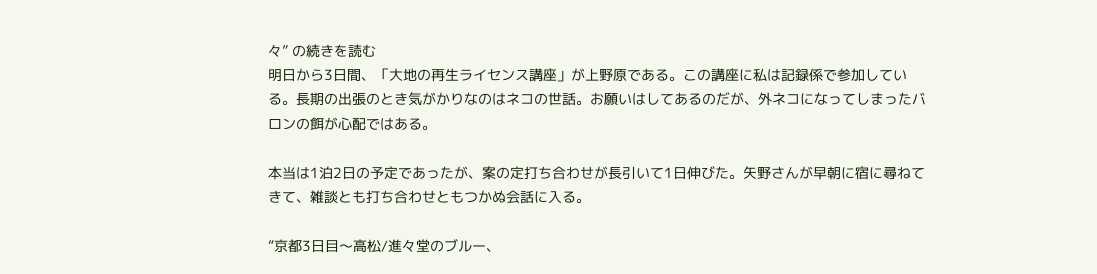々” の続きを読む
明日から3日間、「大地の再生ライセンス講座」が上野原である。この講座に私は記録係で参加している。長期の出張のとき気がかりなのはネコの世話。お願いはしてあるのだが、外ネコになってしまったバロンの餌が心配ではある。

本当は1泊2日の予定であったが、案の定打ち合わせが長引いて1日伸びた。矢野さんが早朝に宿に尋ねてきて、雑談とも打ち合わせともつかぬ会話に入る。

“京都3日目〜高松/進々堂のブルー、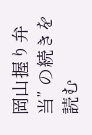岡山握り弁当” の続きを読む